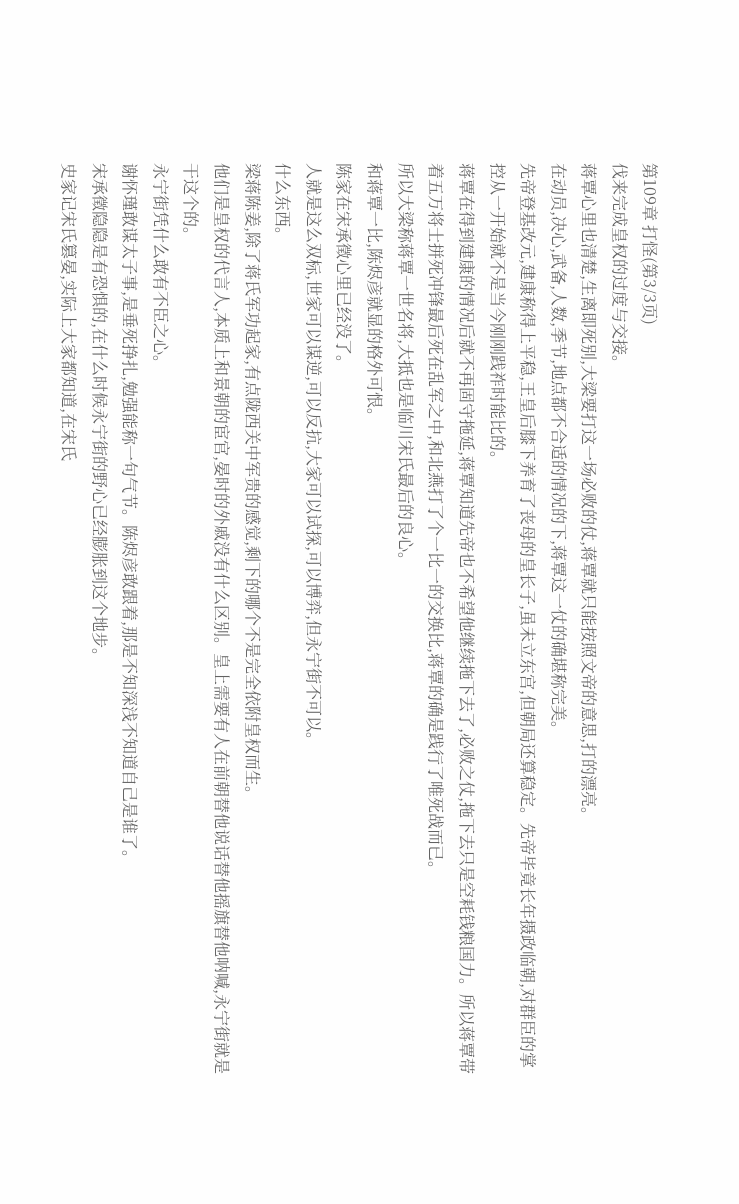第109章 打怪(第3/3页)
伐来完成皇权的过度与交接。
蒋覃心里也清楚,生离即死别,大梁要打这一场必败的仗,蒋覃就只能按照文帝的意思,打的漂亮。
在动员,决心,武备,人数,季节,地点都不合适的情况的下,蒋覃这一仗的确堪称完美。
先帝登基改元,建康称得上平稳,王皇后膝下养育了丧母的皇长子,虽未立东宫,但朝局还算稳定。先帝毕竟长年摄政临朝,对群臣的掌控从一开始就不是当今刚刚践祚时能比的。
蒋覃在得到建康的情况后就不再固守拖延,蒋覃知道先帝也不希望他继续拖下去了,必败之仗,拖下去只是空耗钱粮国力。所以蒋覃带着五万将士拼死冲锋最后死在乱军之中,和北燕打了个一比一的交换比,蒋覃的确是践行了唯死战而已。
所以大梁称蒋覃一世名将,大抵也是临川宋氏最后的良心。
和蒋覃一比,陈烬彦就显的格外可恨。
陈家在宋承徵心里已经没了。
人就是这么双标,世家可以谋逆,可以反抗,大家可以试探,可以博弈,但永宁街不可以。
什么东西。
梁蒋陈姜,除了蒋氏军功起家,有点陇西关中军贵的感觉,剩下的哪个不是完全依附皇权而生。
他们是皇权的代言人,本质上和景朝的宦官,晏时的外戚没有什么区别。皇上需要有人在前朝替他说话替他摇旗替他呐喊,永宁街就是干这个的。
永宁街凭什么敢有不臣之心。
谢怀瑾敢谋太子事,是垂死挣扎,勉强能称一句气节。陈烬彦敢跟着,那是不知深浅不知道自己是谁了。
宋承徵隐隐是有恐惧的,在什么时候永宁街的野心已经膨胀到这个地步。
史家记宋氏篡晏,实际上大家都知道,在宋氏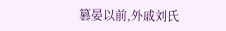篡晏以前,外戚刘氏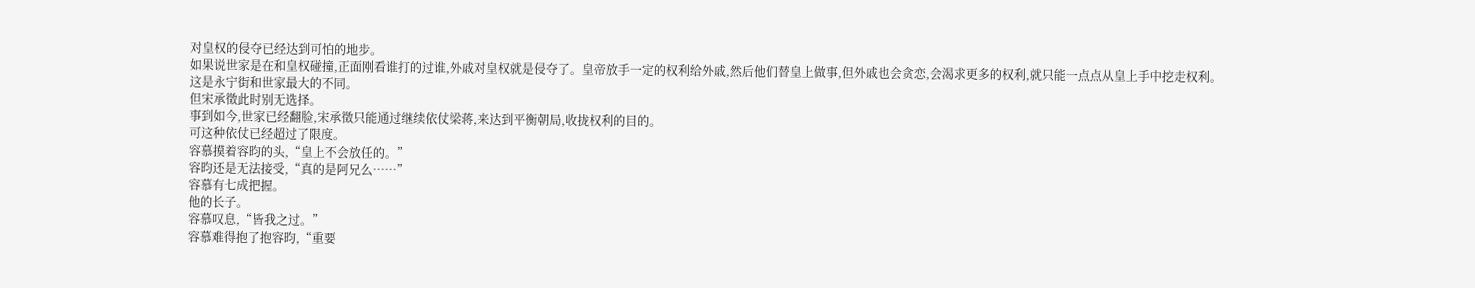对皇权的侵夺已经达到可怕的地步。
如果说世家是在和皇权碰撞,正面刚看谁打的过谁,外戚对皇权就是侵夺了。皇帝放手一定的权利给外戚,然后他们替皇上做事,但外戚也会贪恋,会渴求更多的权利,就只能一点点从皇上手中挖走权利。
这是永宁街和世家最大的不同。
但宋承徵此时别无选择。
事到如今,世家已经翻脸,宋承徵只能通过继续依仗梁蒋,来达到平衡朝局,收拢权利的目的。
可这种依仗已经超过了限度。
容慕摸着容昀的头,“皇上不会放任的。”
容昀还是无法接受,“真的是阿兄么……”
容慕有七成把握。
他的长子。
容慕叹息,“皆我之过。”
容慕难得抱了抱容昀,“重要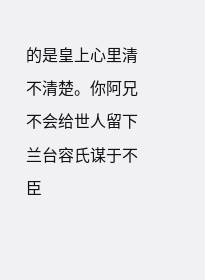的是皇上心里清不清楚。你阿兄不会给世人留下兰台容氏谋于不臣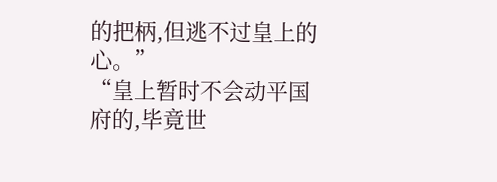的把柄,但逃不过皇上的心。”
“皇上暂时不会动平国府的,毕竟世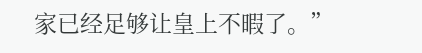家已经足够让皇上不暇了。”